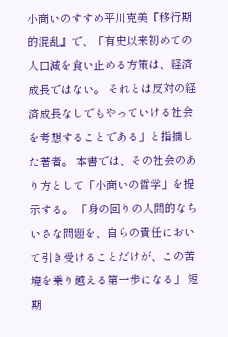小商いのすすめ平川克美『移行期的混乱』で、「有史以来初めての人口減を食い止める方策は、経済成長ではない。 それとは反対の経済成長なしでもやっていける社会を考想することである」と指摘した著者。 本書では、その社会のあり方として「小商いの哲学」を提示する。 「身の回りの人間的なちいさな問題を、自らの責任において引き受けることだけが、この苦境を乗り越える第一歩になる」 短期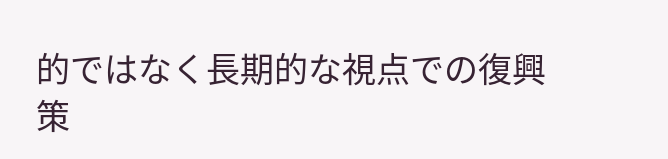的ではなく長期的な視点での復興策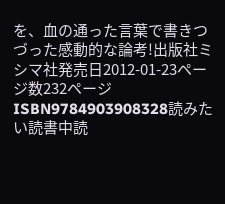を、血の通った言葉で書きつづった感動的な論考!出版社ミシマ社発売日2012-01-23ページ数232ページISBN9784903908328読みたい読書中読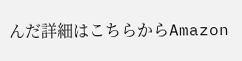んだ詳細はこちらからAmazon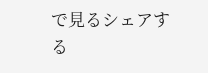で見るシェアする